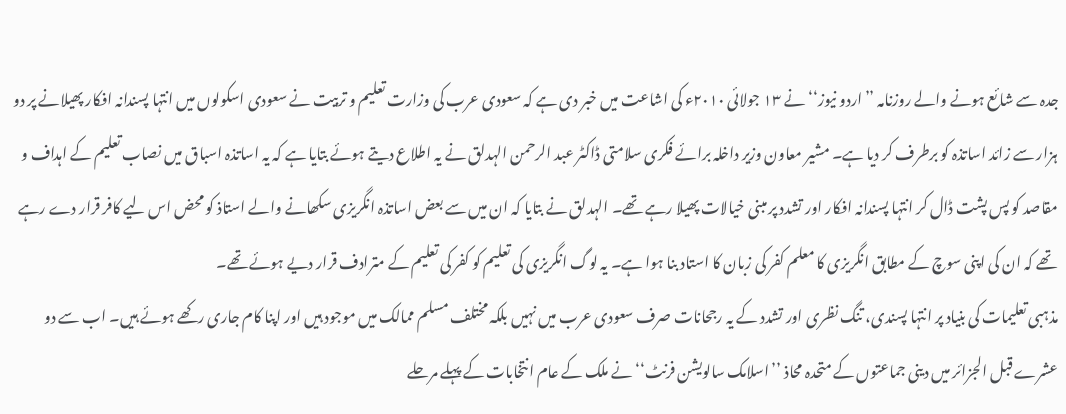جدہ سے شائع ہونے والے روزنامہ ’’اردو نیوز‘‘ نے ۱۳ جولائی ۲۰۱۰ء کی اشاعت میں خبر دی ہے کہ سعودی عرب کی وزارت تعلیم و تربیت نے سعودی اسکولوں میں انتہا پسندانہ افکار پھیلانے پر دو ہزار سے زائد اساتذہ کو برطرف کر دیا ہے۔ مشیر معاون وزیر داخلہ برائے فکری سلامتی ڈاکٹر عبد الرحمن الہدلق نے یہ اطلاع دیتے ہوئے بتایا ہے کہ یہ اساتذہ اسباق میں نصاب تعلیم کے اہداف و مقاصد کو پس پشت ڈال کر انتہا پسندانہ افکار اور تشدد پر مبنی خیالات پھیلا رہے تھے۔ الہدلق نے بتایا کہ ان میں سے بعض اساتذہ انگریزی سکھانے والے استاذ کو محض اس لیے کافر قرار دے رہے تھے کہ ان کی اپنی سوچ کے مطابق انگریزی کا معلم کفر کی زبان کا استاد بنا ہوا ہے۔ یہ لوگ انگریزی کی تعلیم کو کفر کی تعلیم کے مترادف قرار دیے ہوئے تھے۔
مذہبی تعلیمات کی بنیاد پر انتہا پسندی، تنگ نظری اور تشدد کے یہ رجحانات صرف سعودی عرب میں نہیں بلکہ مختلف مسلم ممالک میں موجود ہیں اور اپنا کام جاری رکھے ہوئے ہیں۔ اب سے دو عشرے قبل الجزائر میں دینی جماعتوں کے متحدہ محاذ ’’اسلامک سالویشن فرنٹ‘‘ نے ملک کے عام انتخابات کے پہلے مرحلے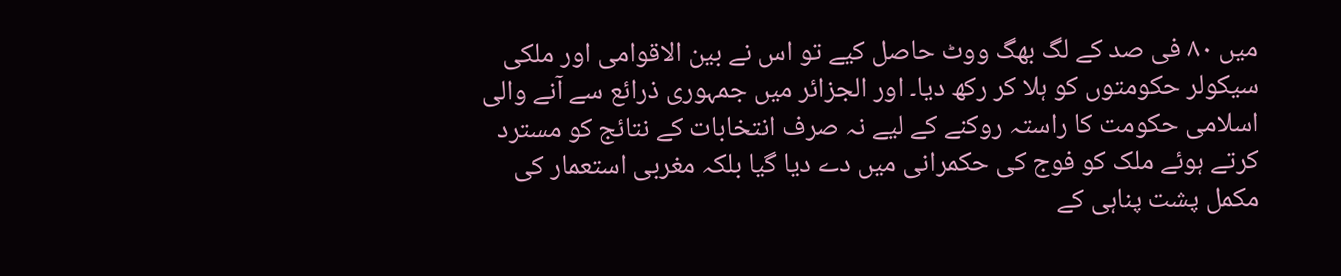میں ۸۰ فی صد کے لگ بھگ ووٹ حاصل کیے تو اس نے بین الاقوامی اور ملکی سیکولر حکومتوں کو ہلا کر رکھ دیا۔ اور الجزائر میں جمہوری ذرائع سے آنے والی اسلامی حکومت کا راستہ روکنے کے لیے نہ صرف انتخابات کے نتائج کو مسترد کرتے ہوئے ملک کو فوج کی حکمرانی میں دے دیا گیا بلکہ مغربی استعمار کی مکمل پشت پناہی کے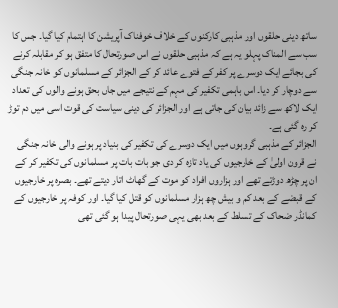ساتھ دینی حلقوں اور مذہبی کارکنوں کے خلاف خوفناک آپریشن کا اہتمام کیا گیا۔ جس کا سب سے المناک پہلو یہ ہے کہ مذہبی حلقوں نے اس صورتحال کا متفق ہو کر مقابلہ کرنے کی بجائے ایک دوسرے پر کفر کے فتوے عائد کر کے الجزائر کے مسلمانوں کو خانہ جنگی سے دوچار کر دیا۔ اس باہمی تکفیر کی مہم کے نتیجے میں جاں بحق ہونے والوں کی تعداد ایک لاکھ سے زائد بیان کی جاتی ہے اور الجزائر کی دینی سیاست کی قوت اسی میں دم توڑ کر رہ گئی ہے۔
الجزائر کے مذہبی گروہوں میں ایک دوسرے کی تکفیر کی بنیاد پر ہونے والی خانہ جنگی نے قرون اولیٰ کے خارجیوں کی یاد تازہ کر دی جو بات بات پر مسلمانوں کی تکفیر کر کے ان پر چڑھ دوڑتے تھے اور ہزاروں افراد کو موت کے گھاٹ اتار دیتے تھے۔ بصرہ پر خارجیوں کے قبضے کے بعد کم و بیش چھ ہزار مسلمانوں کو قتل کیا گیا۔ اور کوفہ پر خارجیوں کے کمانڈر ضحاک کے تسلط کے بعد بھی یہی صورتحال پیدا ہو گئی تھی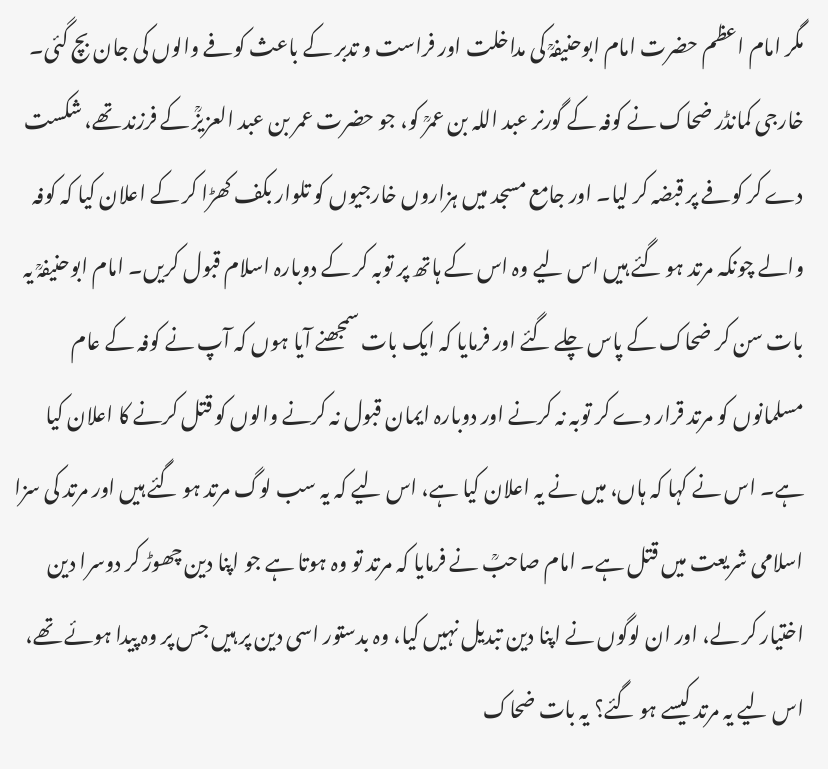مگر امام اعظم حضرت امام ابوحنیفہؒ کی مداخلت اور فراست و تدبر کے باعث کوفے والوں کی جان بچ گئی۔ خارجی کمانڈر ضحاک نے کوفہ کے گورنر عبد اللہ بن عمرؒ کو، جو حضرت عمر بن عبد العزیزؒ کے فرزند تھے، شکست دے کر کوفے پر قبضہ کر لیا۔ اور جامع مسجد میں ہزاروں خارجیوں کو تلوار بکف کھڑا کر کے اعلان کیا کہ کوفہ والے چونکہ مرتد ہو گئے ہیں اس لیے وہ اس کے ہاتھ پر توبہ کر کے دوبارہ اسلام قبول کریں۔ امام ابوحنیفہؒ یہ بات سن کر ضحاک کے پاس چلے گئے اور فرمایا کہ ایک بات سمجھنے آیا ہوں کہ آپ نے کوفہ کے عام مسلمانوں کو مرتد قرار دے کر توبہ نہ کرنے اور دوبارہ ایمان قبول نہ کرنے والوں کو قتل کرنے کا اعلان کیا ہے۔ اس نے کہا کہ ہاں، میں نے یہ اعلان کیا ہے، اس لیے کہ یہ سب لوگ مرتد ہو گئے ہیں اور مرتد کی سزا اسلامی شریعت میں قتل ہے۔ امام صاحبؒ نے فرمایا کہ مرتد تو وہ ہوتا ہے جو اپنا دین چھوڑ کر دوسرا دین اختیار کر لے، اور ان لوگوں نے اپنا دین تبدیل نہیں کیا، وہ بدستور اسی دین پر ہیں جس پر وہ پیدا ہوئے تھے، اس لیے یہ مرتد کیسے ہو گئے؟ یہ بات ضحاک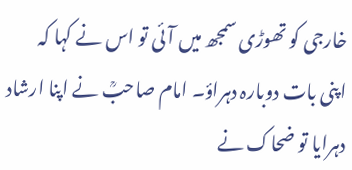خارجی کو تھوڑی سمجھ میں آئی تو اس نے کہا کہ اپنی بات دوبارہ دہراؤ۔ امام صاحبؒ نے اپنا ارشاد دہرایا تو ضحاک نے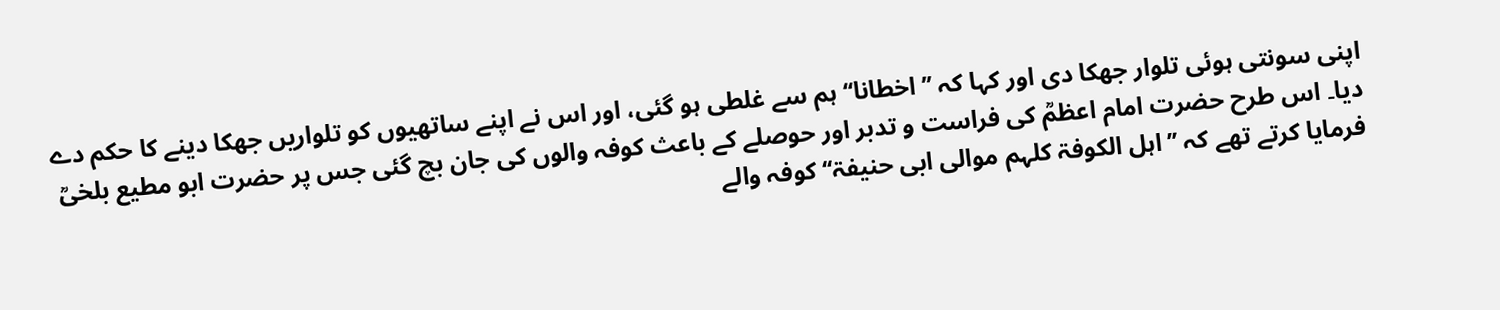اپنی سونتی ہوئی تلوار جھکا دی اور کہا کہ ’’اخطانا‘‘ ہم سے غلطی ہو گئی، اور اس نے اپنے ساتھیوں کو تلواریں جھکا دینے کا حکم دے دیا۔ اس طرح حضرت امام اعظمؒ کی فراست و تدبر اور حوصلے کے باعث کوفہ والوں کی جان بچ گئی جس پر حضرت ابو مطیع بلخیؒ فرمایا کرتے تھے کہ ’’اہل الکوفۃ کلہم موالی ابی حنیفۃ‘‘ کوفہ والے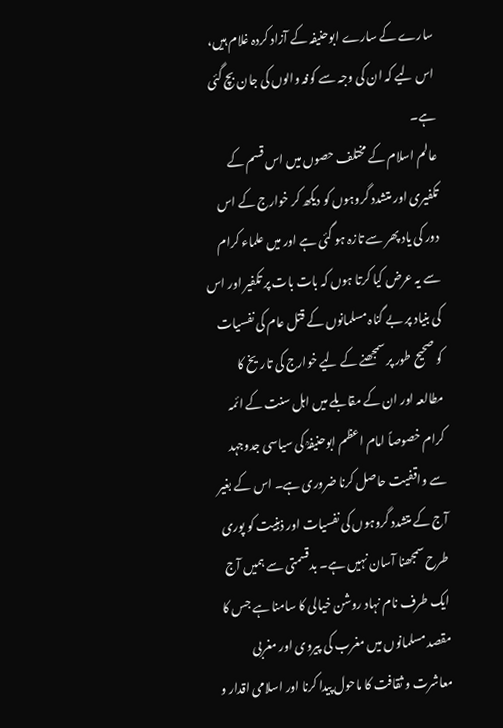سارے کے سارے ابوحنیفہ کے آزاد کردہ غلام ہیں، اس لیے کہ ان کی وجہ سے کوفہ والوں کی جان بچ گئی ہے۔
عالم اسلام کے مختلف حصوں میں اس قسم کے تکفیری اور متشدد گروہوں کو دیکھ کر خوارج کے اس دور کی یاد پھر سے تازہ ہو گئی ہے اور میں علماء کرام سے یہ عرض کیا کرتا ہوں کہ بات بات پر تکفیر اور اس کی بنیاد پر بے گناہ مسلمانوں کے قتل عام کی نفسیات کو صحیح طور پر سمجھنے کے لیے خوارج کی تاریخ کا مطالعہ اور ان کے مقابلے میں اہل سنت کے ائمہ کرام خصوصاً امام اعظم ابوحنیفہؒ کی سیاسی جدوجہد سے واقفیت حاصل کرنا ضروری ہے۔ اس کے بغیر آج کے متشدد گروہوں کی نفسیات اور ذہنیت کو پوری طرح سمجھنا آسان نہیں ہے۔ بدقسمتی سے ہمیں آج ایک طرف نام نہاد روشن خیالی کا سامنا ہے جس کا مقصد مسلمانوں میں مغرب کی پیروی اور مغربی معاشرت و ثقافت کا ماحول پیدا کرنا اور اسلامی اقدار و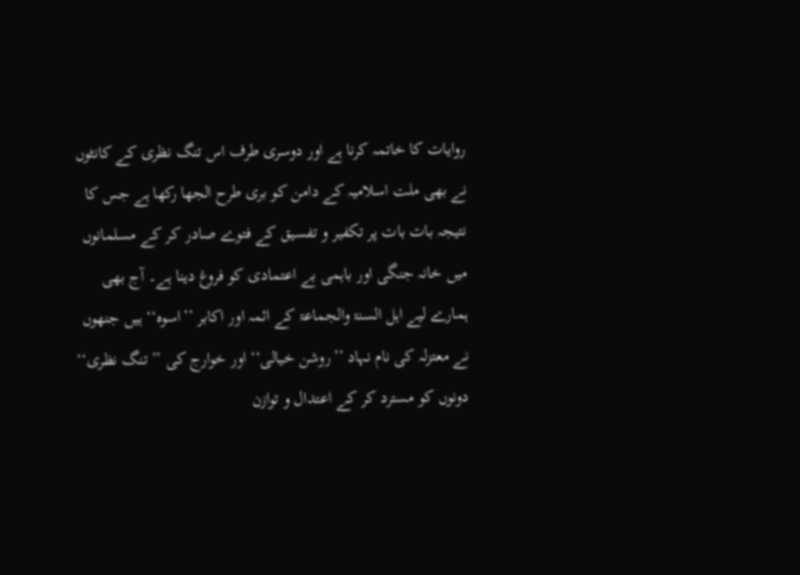روایات کا خاتمہ کرنا ہے اور دوسری طرف اس تنگ نظری کے کانٹوں نے بھی ملت اسلامیہ کے دامن کو بری طرح الجھا رکھا ہے جس کا نتیجہ بات بات پر تکفیر و تفسیق کے فتوے صادر کر کے مسلمانوں میں خانہ جنگی اور باہمی بے اعتمادی کو فروغ دینا ہے۔ آج بھی ہمارے لیے اہل السنۃ والجماعۃ کے ائمہ اور اکابر ’’اسوہ‘‘ ہیں جنھوں نے معتزلہ کی نام نہاد ’’روشن خیالی‘‘ اور خوارج کی ’’تنگ نظری‘‘ دونوں کو مسترد کر کے اعتدال و توازن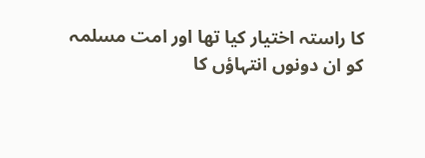کا راستہ اختیار کیا تھا اور امت مسلمہ کو ان دونوں انتہاؤں کا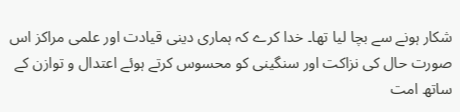شکار ہونے سے بچا لیا تھا۔ خدا کرے کہ ہماری دینی قیادت اور علمی مراکز اس صورت حال کی نزاکت اور سنگینی کو محسوس کرتے ہوئے اعتدال و توازن کے ساتھ امت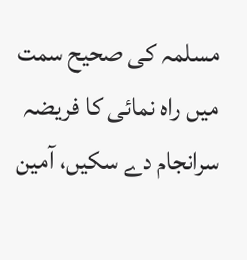مسلمہ کی صحیح سمت میں راہ نمائی کا فریضہ سرانجام دے سکیں، آمین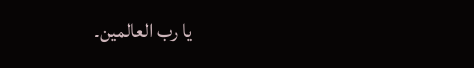یا رب العالمین۔